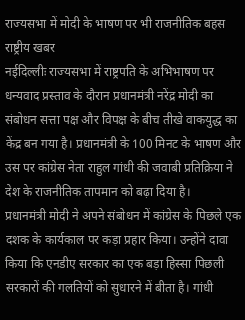राज्यसभा में मोदी के भाषण पर भी राजनीतिक बहस
राष्ट्रीय खबर
नईदिल्लीः राज्यसभा में राष्ट्रपति के अभिभाषण पर धन्यवाद प्रस्ताव के दौरान प्रधानमंत्री नरेंद्र मोदी का संबोधन सत्ता पक्ष और विपक्ष के बीच तीखे वाकयुद्ध का केंद्र बन गया है। प्रधानमंत्री के 100 मिनट के भाषण और उस पर कांग्रेस नेता राहुल गांधी की जवाबी प्रतिक्रिया ने देश के राजनीतिक तापमान को बढ़ा दिया है।
प्रधानमंत्री मोदी ने अपने संबोधन में कांग्रेस के पिछले एक दशक के कार्यकाल पर कड़ा प्रहार किया। उन्होंने दावा किया कि एनडीए सरकार का एक बड़ा हिस्सा पिछली सरकारों की गलतियों को सुधारने में बीता है। गांधी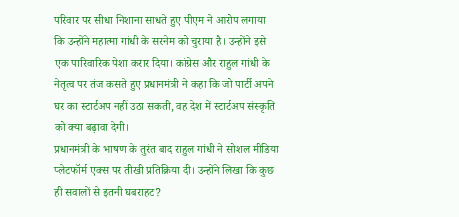परिवार पर सीधा निशाना साधते हुए पीएम ने आरोप लगाया कि उन्होंने महात्मा गांधी के सरनेम को चुराया है। उन्होंने इसे एक पारिवारिक पेशा करार दिया। कांग्रेस और राहुल गांधी के नेतृत्व पर तंज कसते हुए प्रधानमंत्री ने कहा कि जो पार्टी अपने घर का स्टार्टअप नहीं उठा सकती, वह देश में स्टार्टअप संस्कृति को क्या बढ़ावा देगी।
प्रधानमंत्री के भाषण के तुरंत बाद राहुल गांधी ने सोशल मीडिया प्लेटफॉर्म एक्स पर तीखी प्रतिक्रिया दी। उन्होंने लिखा कि कुछ ही सवालों से इतनी घबराहट?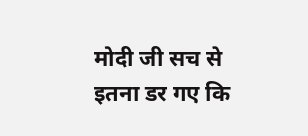मोदी जी सच से इतना डर गए कि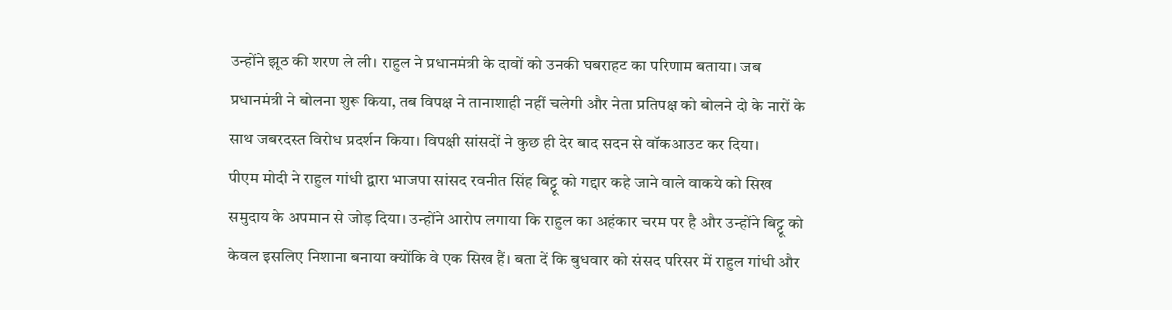उन्होंने झूठ की शरण ले ली। राहुल ने प्रधानमंत्री के दावों को उनकी घबराहट का परिणाम बताया। जब प्रधानमंत्री ने बोलना शुरू किया, तब विपक्ष ने तानाशाही नहीं चलेगी और नेता प्रतिपक्ष को बोलने दो के नारों के साथ जबरदस्त विरोध प्रदर्शन किया। विपक्षी सांसदों ने कुछ ही देर बाद सदन से वॉकआउट कर दिया।
पीएम मोदी ने राहुल गांधी द्वारा भाजपा सांसद रवनीत सिंह बिट्टू को गद्दार कहे जाने वाले वाकये को सिख समुदाय के अपमान से जोड़ दिया। उन्होंने आरोप लगाया कि राहुल का अहंकार चरम पर है और उन्होंने बिट्टू को केवल इसलिए निशाना बनाया क्योंकि वे एक सिख हैं। बता दें कि बुधवार को संसद परिसर में राहुल गांधी और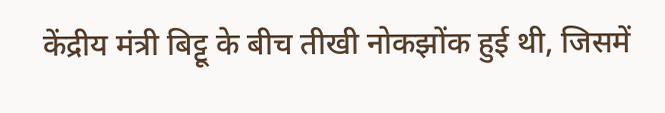केंद्रीय मंत्री बिट्टू के बीच तीखी नोकझोंक हुई थी, जिसमें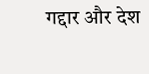गद्दार और देश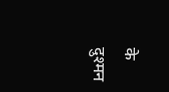के दुश्मन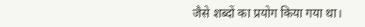जैसे शब्दों का प्रयोग किया गया था।